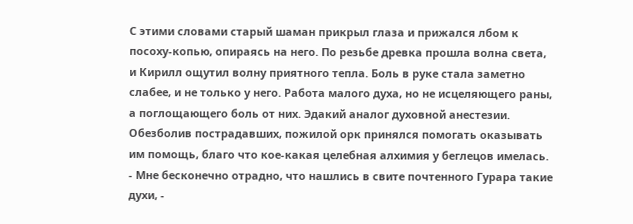С этими словами старый шаман прикрыл глаза и прижался лбом к посоху-копью, опираясь на него. По резьбе древка прошла волна света, и Кирилл ощутил волну приятного тепла. Боль в руке стала заметно слабее, и не только у него. Работа малого духа, но не исцеляющего раны, а поглощающего боль от них. Эдакий аналог духовной анестезии. Обезболив пострадавших, пожилой орк принялся помогать оказывать им помощь, благо что кое-какая целебная алхимия у беглецов имелась.
- Мне бесконечно отрадно, что нашлись в свите почтенного Гурара такие духи, -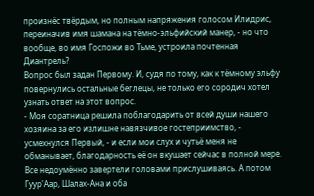произнёс твёрдым, но полным напряжения голосом Илидрис, переиначив имя шамана на тёмно-эльфийский манер, - но что вообще, во имя Госпожи во Тьме, устроила почтенная Диантрель?
Вопрос был задан Первому. И, судя по тому, как к тёмному эльфу повернулись остальные беглецы, не только его сородич хотел узнать ответ на этот вопрос.
- Моя соратница решила поблагодарить от всей души нашего хозяина за его излишне навязчивое гостеприимство, - усмехнулся Первый, - и если мои слух и чутьё меня не обманывает, благодарность её он вкушает сейчас в полной мере.
Все недоумённо завертели головами прислушиваясь. А потом Гуур'Аар, Шалах-Ана и оба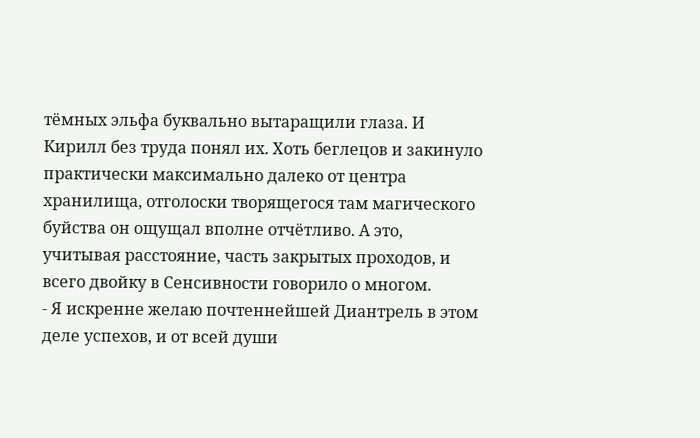тёмных эльфа буквально вытаращили глаза. И Кирилл без труда понял их. Хоть беглецов и закинуло практически максимально далеко от центра хранилища, отголоски творящегося там магического буйства он ощущал вполне отчётливо. А это, учитывая расстояние, часть закрытых проходов, и всего двойку в Сенсивности говорило о многом.
- Я искренне желаю почтеннейшей Диантрель в этом деле успехов, и от всей души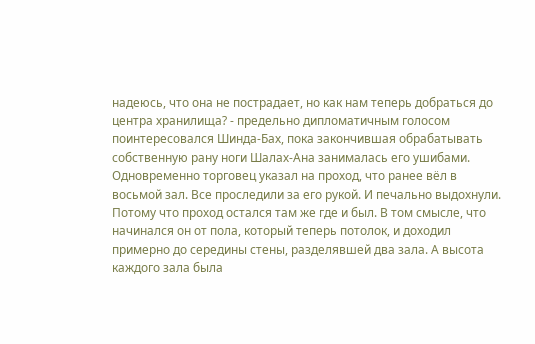надеюсь, что она не пострадает, но как нам теперь добраться до центра хранилища? - предельно дипломатичным голосом поинтересовался Шинда-Бах, пока закончившая обрабатывать собственную рану ноги Шалах-Ана занималась его ушибами.
Одновременно торговец указал на проход, что ранее вёл в восьмой зал. Все проследили за его рукой. И печально выдохнули. Потому что проход остался там же где и был. В том смысле, что начинался он от пола, который теперь потолок, и доходил примерно до середины стены, разделявшей два зала. А высота каждого зала была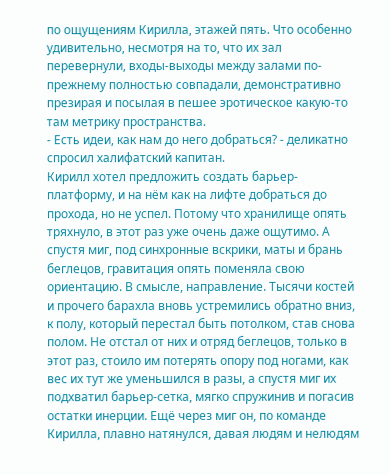по ощущениям Кирилла, этажей пять. Что особенно удивительно, несмотря на то, что их зал перевернули, входы-выходы между залами по-прежнему полностью совпадали, демонстративно презирая и посылая в пешее эротическое какую-то там метрику пространства.
- Есть идеи, как нам до него добраться? - деликатно спросил халифатский капитан.
Кирилл хотел предложить создать барьер-платформу, и на нём как на лифте добраться до прохода, но не успел. Потому что хранилище опять тряхнуло, в этот раз уже очень даже ощутимо. А спустя миг, под синхронные вскрики, маты и брань беглецов, гравитация опять поменяла свою ориентацию. В смысле, направление. Тысячи костей и прочего барахла вновь устремились обратно вниз, к полу, который перестал быть потолком, став снова полом. Не отстал от них и отряд беглецов, только в этот раз, стоило им потерять опору под ногами, как вес их тут же уменьшился в разы, а спустя миг их подхватил барьер-сетка, мягко спружинив и погасив остатки инерции. Ещё через миг он, по команде Кирилла, плавно натянулся, давая людям и нелюдям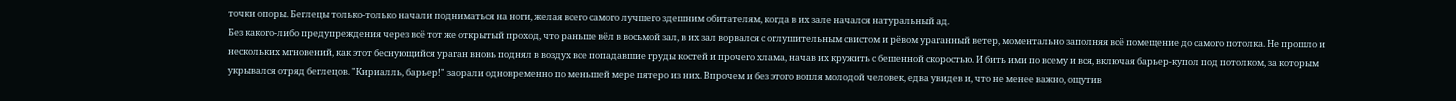точки опоры. Беглецы только-только начали подниматься на ноги, желая всего самого лучшего здешним обитателям, когда в их зале начался натуральный ад.
Без какого-либо предупреждения через всё тот же открытый проход, что раньше вёл в восьмой зал, в их зал ворвался с оглушительным свистом и рёвом ураганный ветер, моментально заполняя всё помещение до самого потолка. Не прошло и нескольких мгновений, как этот беснующийся ураган вновь поднял в воздух все попадавшие груды костей и прочего хлама, начав их кружить с бешенной скоростью. И бить ими по всему и вся, включая барьер-купол под потолком, за которым укрывался отряд беглецов. "Кириалль, барьер!" заорали одновременно по меньшей мере пятеро из них. Впрочем и без этого вопля молодой человек, едва увидев и, что не менее важно, ощутив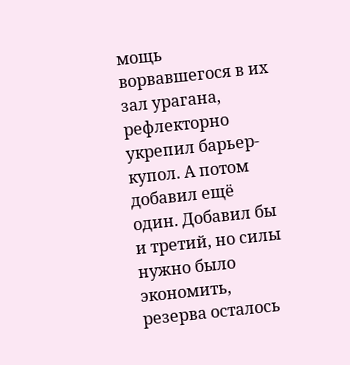мощь ворвавшегося в их зал урагана, рефлекторно укрепил барьер-купол. А потом добавил ещё один. Добавил бы и третий, но силы нужно было экономить, резерва осталось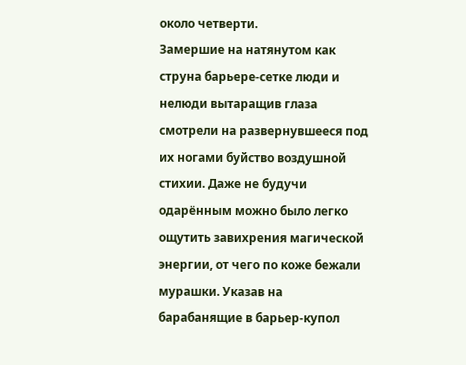около четверти.
Замершие на натянутом как струна барьере-сетке люди и нелюди вытаращив глаза смотрели на развернувшееся под их ногами буйство воздушной стихии. Даже не будучи одарённым можно было легко ощутить завихрения магической энергии, от чего по коже бежали мурашки. Указав на барабанящие в барьер-купол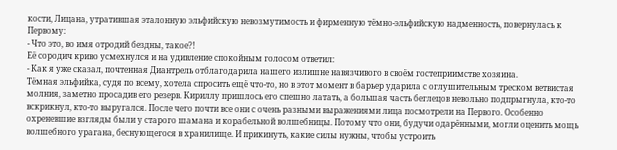кости, Лицана, утратившая эталонную эльфийскую невозмутимость и фирменную тёмно-эльфийскую надменность, повернулась к Первому:
- Что это, во имя отродий бездны, такое?!
Её сородич криво усмехнулся и на удивление спокойным голосом ответил:
- Как я уже сказал, почтенная Диантрель отблагодарила нашего излишне навязчивого в своём гостеприимстве хозяина.
Тёмная эльфийка, судя по всему, хотела спросить ещё что-то, но в этот момент в барьер ударила с оглушительным треском ветвистая молния, заметно просадив его резерв. Кириллу пришлось его спешно латать, а большая часть беглецов невольно подпрыгнула, кто-то вскрикнул, кто-то выругался. После чего почти все они с очень разными выражениями лица посмотрели на Первого. Особенно охреневшие взгляды были у старого шамана и корабельной волшебницы. Потому что они, будучи одарёнными, могли оценить мощь волшебного урагана, беснующегося в хранилище. И прикинуть, какие силы нужны, чтобы устроить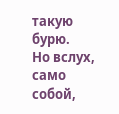такую бурю.
Но вслух, само собой,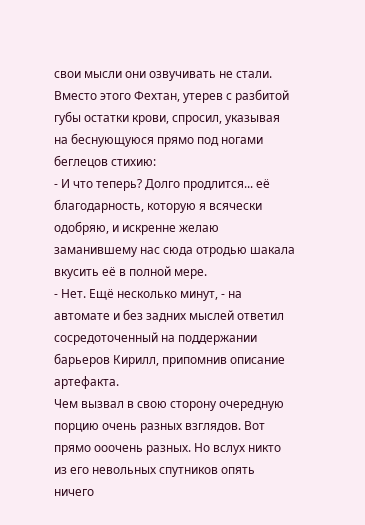свои мысли они озвучивать не стали. Вместо этого Фехтан, утерев с разбитой губы остатки крови, спросил, указывая на беснующуюся прямо под ногами беглецов стихию:
- И что теперь? Долго продлится... её благодарность, которую я всячески одобряю, и искренне желаю заманившему нас сюда отродью шакала вкусить её в полной мере.
- Нет. Ещё несколько минут, - на автомате и без задних мыслей ответил сосредоточенный на поддержании барьеров Кирилл, припомнив описание артефакта.
Чем вызвал в свою сторону очередную порцию очень разных взглядов. Вот прямо ооочень разных. Но вслух никто из его невольных спутников опять ничего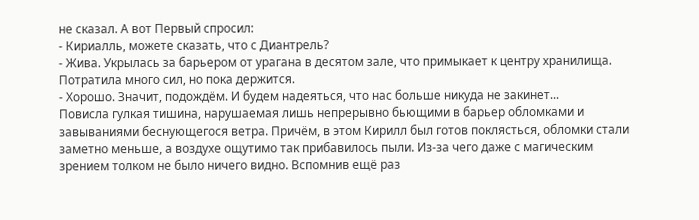не сказал. А вот Первый спросил:
- Кириалль, можете сказать, что с Диантрель?
- Жива. Укрылась за барьером от урагана в десятом зале, что примыкает к центру хранилища. Потратила много сил, но пока держится.
- Хорошо. Значит, подождём. И будем надеяться, что нас больше никуда не закинет...
Повисла гулкая тишина, нарушаемая лишь непрерывно бьющими в барьер обломками и завываниями беснующегося ветра. Причём, в этом Кирилл был готов поклясться, обломки стали заметно меньше, а воздухе ощутимо так прибавилось пыли. Из-за чего даже с магическим зрением толком не было ничего видно. Вспомнив ещё раз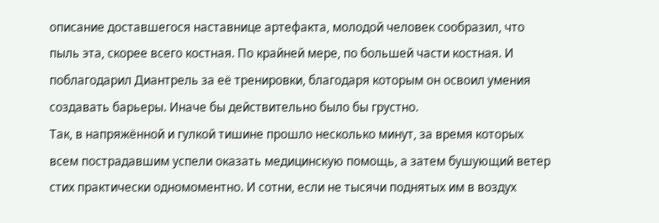описание доставшегося наставнице артефакта, молодой человек сообразил, что пыль эта, скорее всего костная. По крайней мере, по большей части костная. И поблагодарил Диантрель за её тренировки, благодаря которым он освоил умения создавать барьеры. Иначе бы действительно было бы грустно.
Так, в напряжённой и гулкой тишине прошло несколько минут, за время которых всем пострадавшим успели оказать медицинскую помощь, а затем бушующий ветер стих практически одномоментно. И сотни, если не тысячи поднятых им в воздух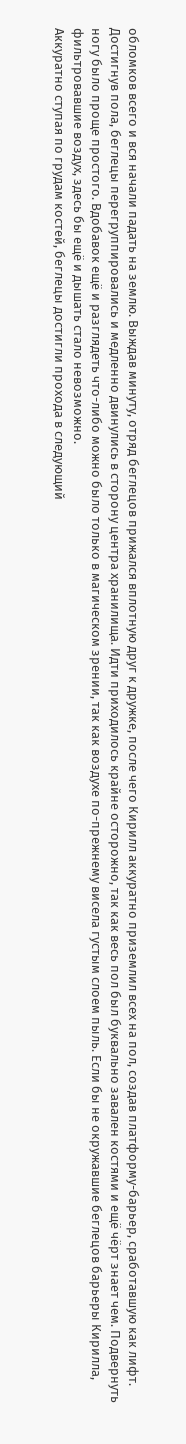обломков всего и вся начали падать на землю. Выждав минуту, отряд беглецов прижался вплотную друг к дружке, после чего Кирилл аккуратно приземлил всех на пол, создав платформу-барьер, сработавшую как лифт. Достигнув пола, беглецы перегруппировались и медленно двинулись в сторону центра хранилища. Идти приходилось крайне осторожно, так как весь пол был буквально завален костями и ещё чёрт знает чем. Подвернуть ногу было проще простого. Вдобавок ещё и разглядеть что-либо можно было только в магическом зрении, так как воздухе по-прежнему висела густым слоем пыль. Если бы не окружавшие беглецов барьеры Кирилла, фильтровавшие воздух, здесь бы ещё и дышать стало невозможно.
Аккуратно ступая по грудам костей, беглецы достигли прохода в следующий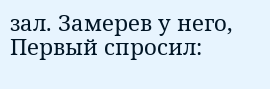зал. Замерев у него, Первый спросил: